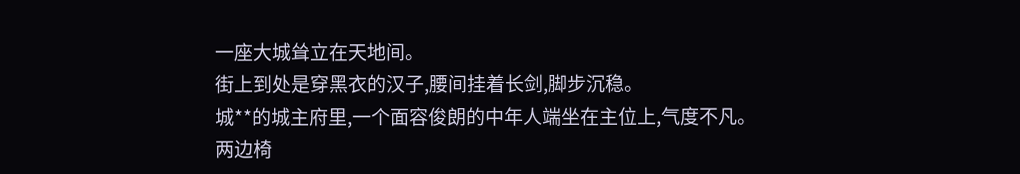一座大城耸立在天地间。
街上到处是穿黑衣的汉子,腰间挂着长剑,脚步沉稳。
城**的城主府里,一个面容俊朗的中年人端坐在主位上,气度不凡。
两边椅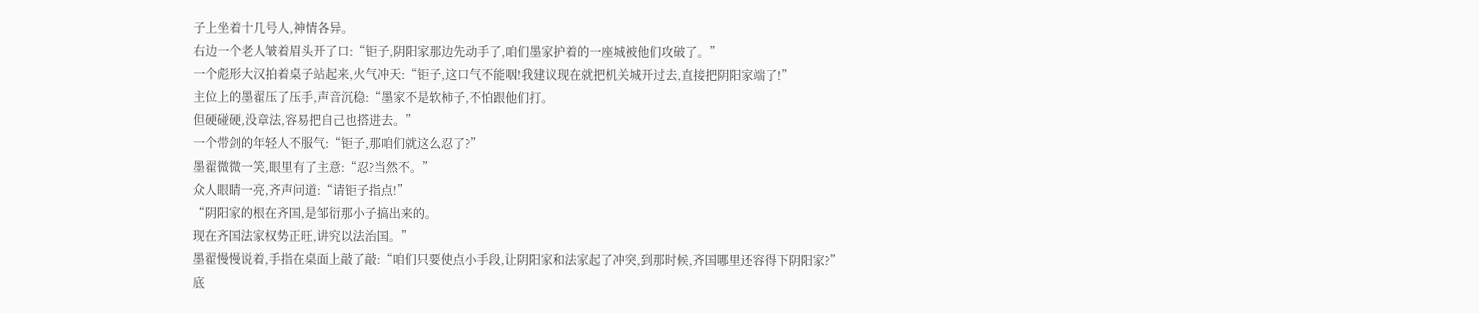子上坐着十几号人,神情各异。
右边一个老人皱着眉头开了口:“钜子,阴阳家那边先动手了,咱们墨家护着的一座城被他们攻破了。”
一个彪形大汉拍着桌子站起来,火气冲天:“钜子,这口气不能咽!我建议现在就把机关城开过去,直接把阴阳家端了!”
主位上的墨翟压了压手,声音沉稳:“墨家不是软柿子,不怕跟他们打。
但硬碰硬,没章法,容易把自己也搭进去。”
一个带剑的年轻人不服气:“钜子,那咱们就这么忍了?”
墨翟微微一笑,眼里有了主意:“忍?当然不。”
众人眼睛一亮,齐声问道:“请钜子指点!”
“阴阳家的根在齐国,是邹衍那小子搞出来的。
现在齐国法家权势正旺,讲究以法治国。”
墨翟慢慢说着,手指在桌面上敲了敲:“咱们只要使点小手段,让阴阳家和法家起了冲突,到那时候,齐国哪里还容得下阴阳家?”
底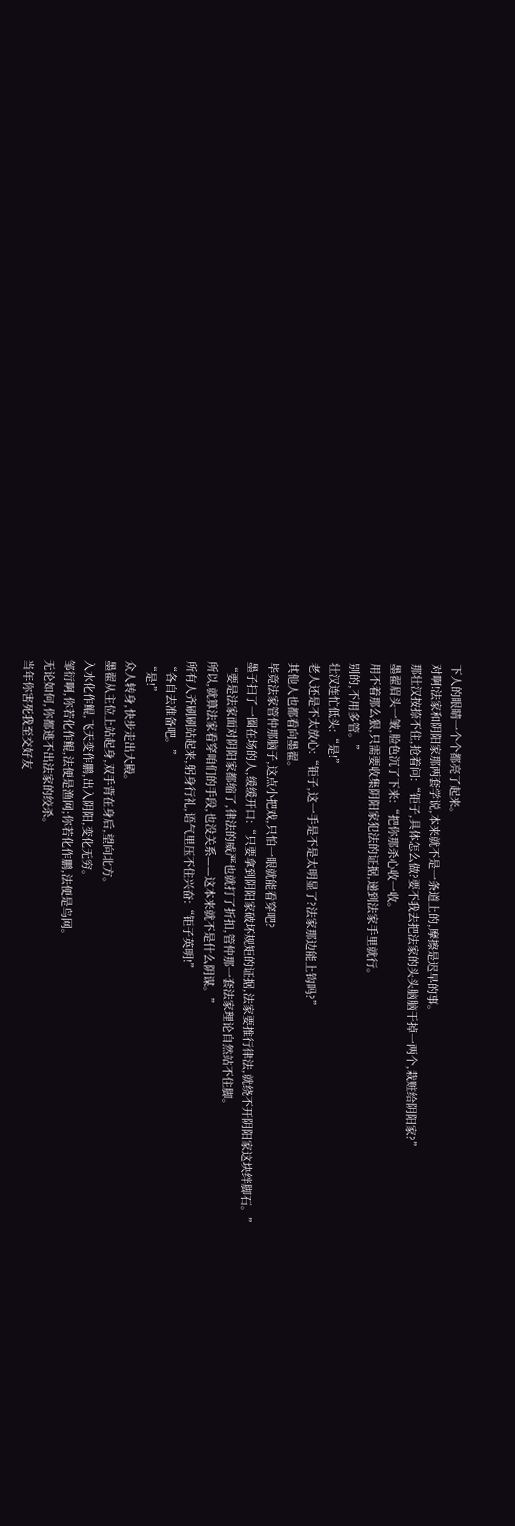下人的眼睛一个个都亮了起来。
对啊!法家和阴阳家那两套学说,本来就不是一条道上的,摩擦是迟早的事。
那壮汉按捺不住,抢着问:“钜子,具体怎么做?要不我去把法家的头头脑脑干掉一两个,栽赃给阴阳家?”
墨翟眉头一皱,脸色沉了下来:“把你那杀心收一收。
用不着那么狠,只需要收集阴阳家犯法的证据,递到法家手里就行。
别的,不用多管。”
壮汉连忙低头:“是!”
老人还是不太放心:“钜子,这一手是不是太明显了?法家那边能上钩吗?”
其他人也都看向墨翟。
毕竟法家管仲那脑子,这点小把戏,只怕一眼就能看穿吧?
墨子扫了一圈在场的人,缓缓开口:“只要拿到阴阳家破坏规矩的证据,法家要推行律法,就绕不开阴阳家这块绊脚石。”
“要是法家面对阴阳家都缩了,律法的威严也就打了折扣,管仲那一套法家理论自然站不住脚。
所以,就算法家看穿咱们的手段,也没关系——这本来就不是什么阴谋。”
所有人齐刷刷站起来,躬身行礼,语气里压不住兴奋:“钜子英明!”
“各自去准备吧。”
“是!”
众人转身,快步走出大殿。
墨翟从主位上站起身,双手背在身后,望向北方。
入水化作鲲,飞天变作鹏,出入阴阳,变化无穷。
邹衍啊,你若化作鲲,法便是渔网;你若化作鹏,法便是鸟网。
无论如何,你都逃不出法家的绞杀。
当年你害死我至交好友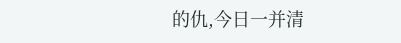的仇,今日一并清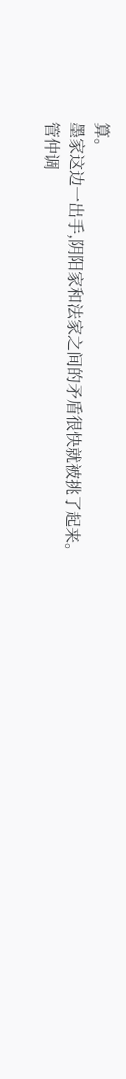算。
墨家这边一出手,阴阳家和法家之间的矛盾很快就被挑了起来。
管仲调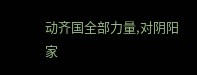动齐国全部力量,对阴阳家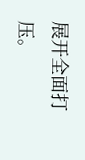展开全面打压。